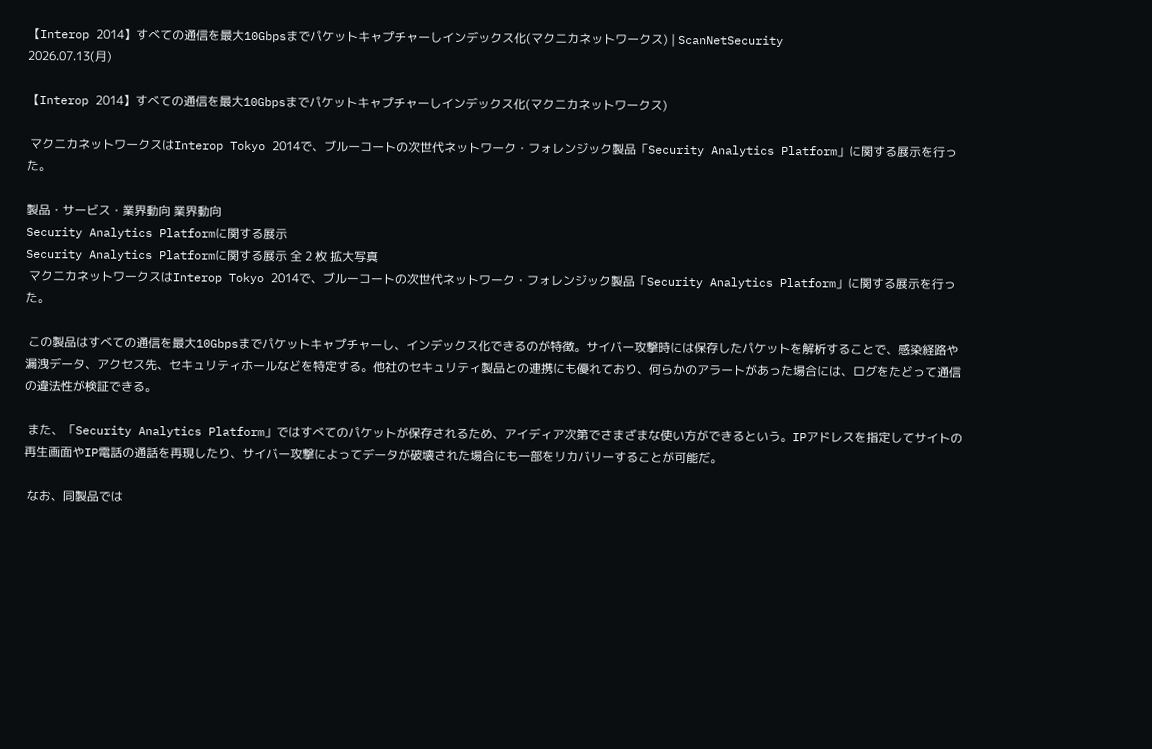【Interop 2014】すべての通信を最大10Gbpsまでパケットキャプチャーしインデックス化(マクニカネットワークス) | ScanNetSecurity
2026.07.13(月)

【Interop 2014】すべての通信を最大10Gbpsまでパケットキャプチャーしインデックス化(マクニカネットワークス)

 マクニカネットワークスはInterop Tokyo 2014で、ブルーコートの次世代ネットワーク・フォレンジック製品「Security Analytics Platform」に関する展示を行った。

製品・サービス・業界動向 業界動向
Security Analytics Platformに関する展示
Security Analytics Platformに関する展示 全 2 枚 拡大写真
 マクニカネットワークスはInterop Tokyo 2014で、ブルーコートの次世代ネットワーク・フォレンジック製品「Security Analytics Platform」に関する展示を行った。

 この製品はすべての通信を最大10Gbpsまでパケットキャプチャーし、インデックス化できるのが特徴。サイバー攻撃時には保存したパケットを解析することで、感染経路や漏洩データ、アクセス先、セキュリティホールなどを特定する。他社のセキュリティ製品との連携にも優れており、何らかのアラートがあった場合には、ログをたどって通信の違法性が検証できる。

 また、「Security Analytics Platform」ではすべてのパケットが保存されるため、アイディア次第でさまざまな使い方ができるという。IPアドレスを指定してサイトの再生画面やIP電話の通話を再現したり、サイバー攻撃によってデータが破壊された場合にも一部をリカバリーすることが可能だ。

 なお、同製品では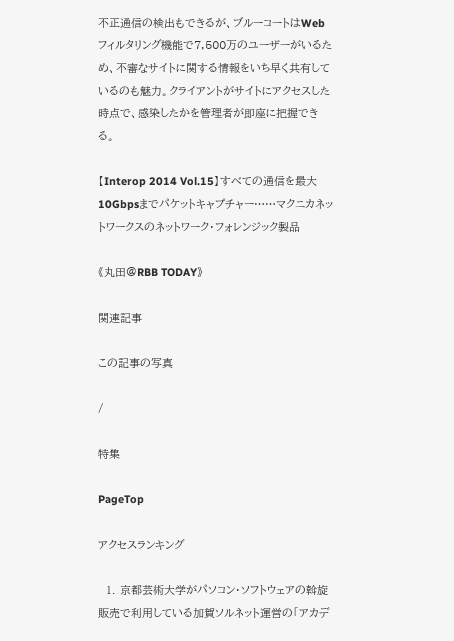不正通信の検出もできるが、ブルーコートはWebフィルタリング機能で7,500万のユーザーがいるため、不審なサイトに関する情報をいち早く共有しているのも魅力。クライアントがサイトにアクセスした時点で、感染したかを管理者が即座に把握できる。

【Interop 2014 Vol.15】すべての通信を最大10Gbpsまでパケットキャプチャー……マクニカネットワークスのネットワーク・フォレンジック製品

《丸田@RBB TODAY》

関連記事

この記事の写真

/

特集

PageTop

アクセスランキング

  1. 京都芸術大学がパソコン・ソフトウェアの斡旋販売で利用している加賀ソルネット運営の「アカデ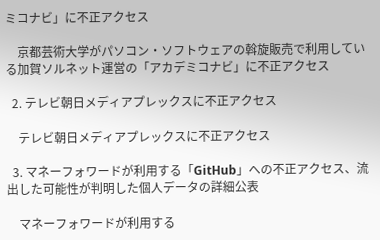ミコナビ」に不正アクセス

    京都芸術大学がパソコン・ソフトウェアの斡旋販売で利用している加賀ソルネット運営の「アカデミコナビ」に不正アクセス

  2. テレビ朝日メディアプレックスに不正アクセス

    テレビ朝日メディアプレックスに不正アクセス

  3. マネーフォワードが利用する「GitHub」への不正アクセス、流出した可能性が判明した個人データの詳細公表

    マネーフォワードが利用する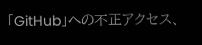「GitHub」への不正アクセス、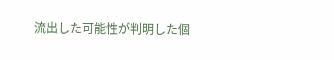流出した可能性が判明した個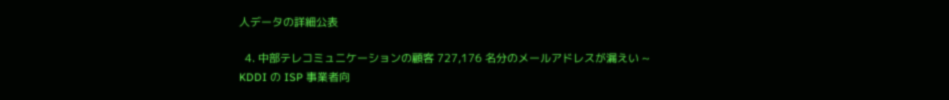人データの詳細公表

  4. 中部テレコミュニケーションの顧客 727,176 名分のメールアドレスが漏えい ~ KDDI の ISP 事業者向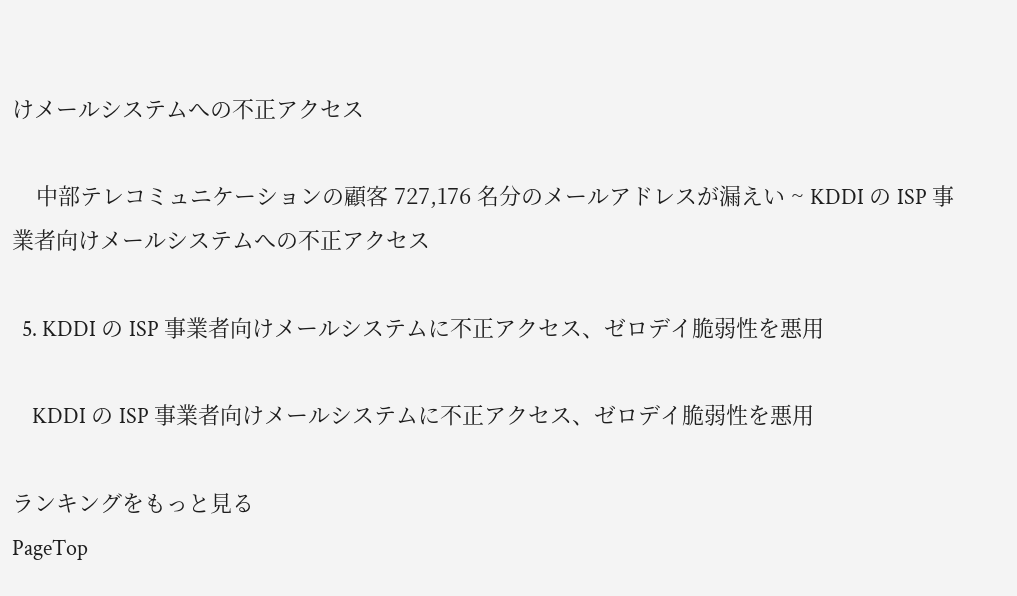けメールシステムへの不正アクセス

    中部テレコミュニケーションの顧客 727,176 名分のメールアドレスが漏えい ~ KDDI の ISP 事業者向けメールシステムへの不正アクセス

  5. KDDI の ISP 事業者向けメールシステムに不正アクセス、ゼロデイ脆弱性を悪用

    KDDI の ISP 事業者向けメールシステムに不正アクセス、ゼロデイ脆弱性を悪用

ランキングをもっと見る
PageTop